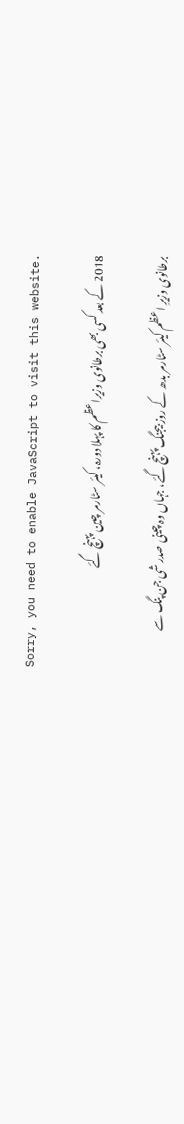Sorry, you need to enable JavaScript to visit this website.

2018 کے بعد کسی بھی برطانوی وزیراعظم کا پہلا دورہ، کیئر سٹارمر چین پہنچ گئے

برطانوی وزیرِ اعظم کیئر سٹارمر بدھ کے روز بیجنگ پہنچ گئے، جہاں وہ چینی صدر شی جن پنگ سے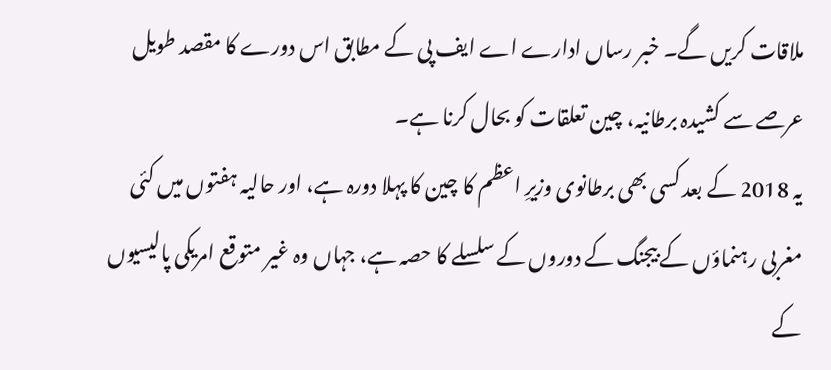ملاقات کریں گے۔ خبر رساں ادارے اے ایف پی کے مطابق اس دورے کا مقصد طویل عرصے سے کشیدہ برطانیہ، چین تعلقات کو بحال کرنا ہے۔
یہ 2018 کے بعد کسی بھی برطانوی وزیرِ اعظم کا چین کا پہلا دورہ ہے، اور حالیہ ہفتوں میں کئی مغربی رہنماؤں کے بیجنگ کے دوروں کے سلسلے کا حصہ ہے، جہاں وہ غیر متوقع امریکی پالیسیوں کے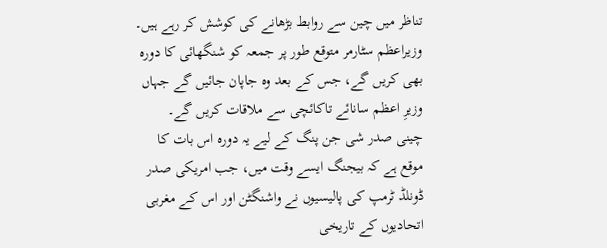تناظر میں چین سے روابط بڑھانے کی کوشش کر رہے ہیں۔
وزیراعظم سٹارمر متوقع طور پر جمعہ کو شنگھائی کا دورہ بھی کریں گے، جس کے بعد وہ جاپان جائیں گے جہاں وزیرِ اعظم سانائے تاکائچی سے ملاقات کریں گے۔
چینی صدر شی جن پنگ کے لیے یہ دورہ اس بات کا موقع ہے کہ بیجنگ ایسے وقت میں، جب امریکی صدر ڈونلڈ ٹرمپ کی پالیسیوں نے واشنگٹن اور اس کے مغربی اتحادیوں کے تاریخی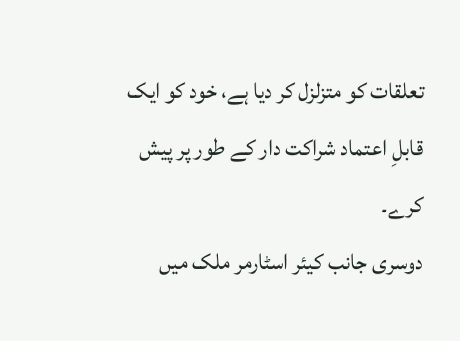تعلقات کو متزلزل کر دیا ہے، خود کو ایک قابلِ اعتماد شراکت دار کے طور پر پیش کرے۔
دوسری جانب کیئر اسٹارمر ملک میں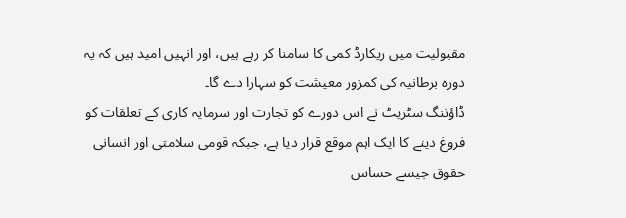مقبولیت میں ریکارڈ کمی کا سامنا کر رہے ہیں، اور انہیں امید ہیں کہ یہ دورہ برطانیہ کی کمزور معیشت کو سہارا دے گا۔
ڈاؤننگ سٹریٹ نے اس دورے کو تجارت اور سرمایہ کاری کے تعلقات کو فروغ دینے کا ایک اہم موقع قرار دیا ہے، جبکہ قومی سلامتی اور انسانی حقوق جیسے حساس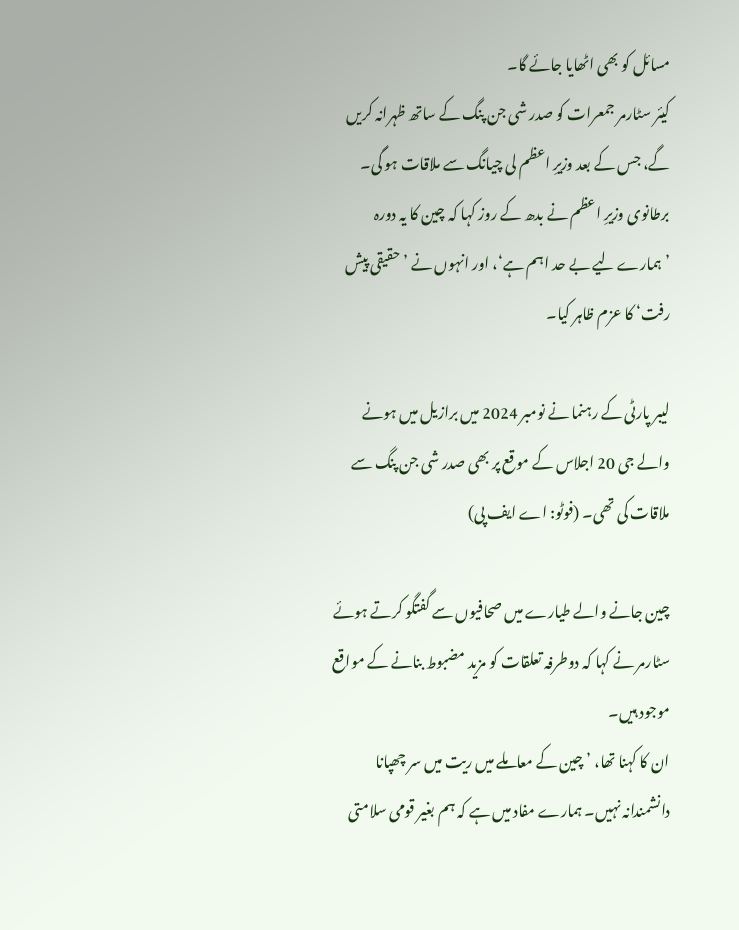مسائل کو بھی اٹھایا جائے گا۔
کیئر سٹارمر جمعرات کو صدر شی جن پنگ کے ساتھ ظہرانہ کریں گے، جس کے بعد وزیرِ اعظم لی چیانگ سے ملاقات ہو گی۔
برطانوی وزیرِ اعظم نے بدھ کے روز کہا کہ چین کا یہ دورہ ’ہمارے لیے بے حد اہم ہے‘، اور انہوں نے ’حقیقی پیش رفت‘ کا عزم ظاہر کیا۔

لیبر پارٹی کے رہنما نے نومبر 2024 میں برازیل میں ہونے والے جی 20 اجلاس کے موقع پر بھی صدر شی جن پنگ سے ملاقات کی تھی۔ (فوٹو: اے ایف پی)

چین جانے والے طیارے میں صحافیوں سے گفتگو کرتے ہوئے سٹارمر نے کہا کہ دوطرفہ تعلقات کو مزید مضبوط بنانے کے مواقع موجود ہیں۔
ان کا کہنا تھا، ’چین کے معاملے میں ریت میں سر چھپانا دانشمندانہ نہیں۔ ہمارے مفاد میں ہے کہ ہم بغیر قومی سلامتی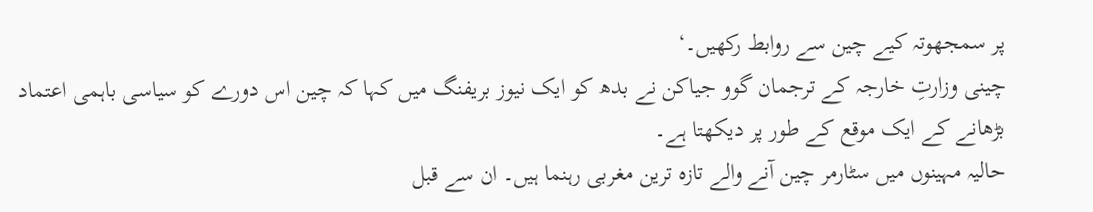پر سمجھوتہ کیے چین سے روابط رکھیں۔‘
چینی وزارتِ خارجہ کے ترجمان گوو جیاکن نے بدھ کو ایک نیوز بریفنگ میں کہا کہ چین اس دورے کو سیاسی باہمی اعتماد بڑھانے کے ایک موقع کے طور پر دیکھتا ہے۔
حالیہ مہینوں میں سٹارمر چین آنے والے تازہ ترین مغربی رہنما ہیں۔ ان سے قبل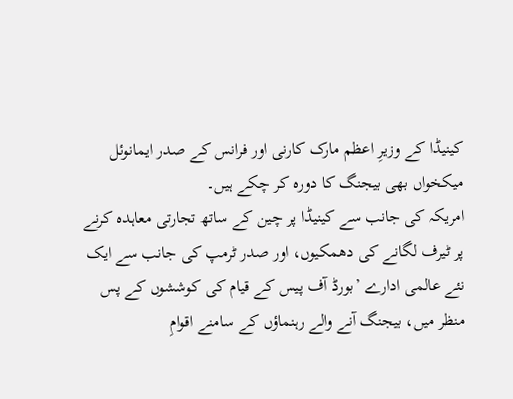کینیڈا کے وزیرِ اعظم مارک کارنی اور فرانس کے صدر ایمانوئل میکخواں بھی بیجنگ کا دورہ کر چکے ہیں۔
امریکہ کی جانب سے کینیڈا پر چین کے ساتھ تجارتی معاہدہ کرنے پر ٹیرف لگانے کی دھمکیوں، اور صدر ٹرمپ کی جانب سے ایک نئے عالمی ادارے ’بورڈ آف پیس کے قیام کی کوششوں کے پس منظر میں، بیجنگ آنے والے رہنماؤں کے سامنے اقوامِ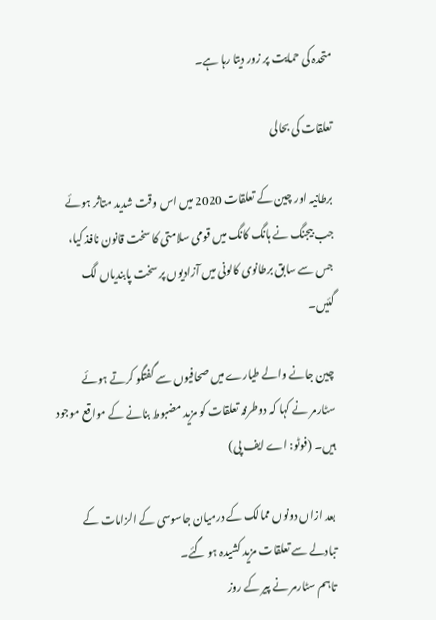متحدہ کی حمایت پر زور دیتا رہا ہے۔

تعلقات کی بحالی

برطانیہ اور چین کے تعلقات 2020 میں اس وقت شدید متاثر ہوئے جب بیجنگ نے ہانگ کانگ میں قومی سلامتی کا سخت قانون نافذ کیا، جس سے سابق برطانوی کالونی میں آزادیوں پر سخت پابندیاں لگ گئیں۔

چین جانے والے طیارے میں صحافیوں سے گفتگو کرتے ہوئے سٹارمر نے کہا کہ دوطرفہ تعلقات کو مزید مضبوط بنانے کے مواقع موجود ہیں۔ (فوٹو: اے ایف پی)

بعد ازاں دونوں ممالک کے درمیان جاسوسی کے الزامات کے تبادلے سے تعلقات مزید کشیدہ ہو گئے۔
تاہم سٹارمر نے پیر کے روز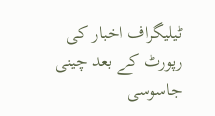ٹیلیگراف اخبار کی رپورٹ کے بعد چینی جاسوسی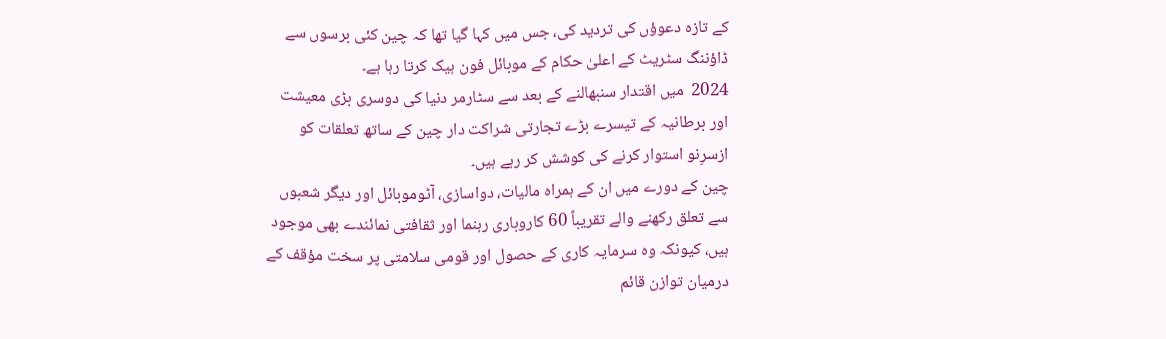کے تازہ دعوؤں کی تردید کی، جس میں کہا گیا تھا کہ چین کئی برسوں سے ڈاؤننگ سٹریٹ کے اعلیٰ حکام کے موبائل فون ہیک کرتا رہا ہے۔
2024  میں اقتدار سنبھالنے کے بعد سے سٹارمر دنیا کی دوسری بڑی معیشت اور برطانیہ کے تیسرے بڑے تجارتی شراکت دار چین کے ساتھ تعلقات کو ازسرِنو استوار کرنے کی کوشش کر رہے ہیں۔
چین کے دورے میں ان کے ہمراہ مالیات، دواسازی، آٹوموبائل اور دیگر شعبوں سے تعلق رکھنے والے تقریباً 60 کاروباری رہنما اور ثقافتی نمائندے بھی موجود ہیں، کیونکہ وہ سرمایہ کاری کے حصول اور قومی سلامتی پر سخت مؤقف کے درمیان توازن قائم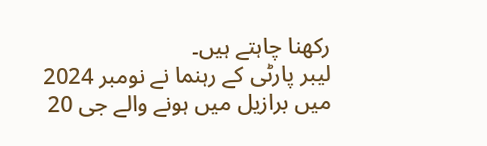رکھنا چاہتے ہیں۔
لیبر پارٹی کے رہنما نے نومبر 2024 میں برازیل میں ہونے والے جی 20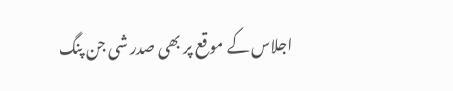اجلاس کے موقع پر بھی صدر شی جن پنگ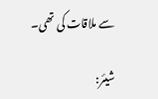سے ملاقات کی تھی۔

شیئر: